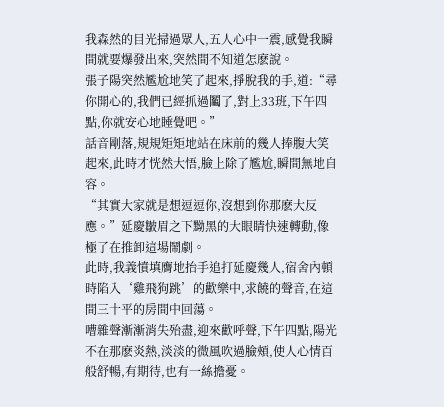我森然的目光掃過眾人,五人心中一震,感覺我瞬間就要爆發出來,突然間不知道怎麽說。
張子陽突然尷尬地笑了起來,掙脫我的手,道:“尋你開心的,我們已經抓過鬮了,對上33班,下午四點,你就安心地睡覺吧。”
話音剛落,規規矩矩地站在床前的幾人捧腹大笑起來,此時才恍然大悟,臉上除了尷尬,瞬間無地自容。
“其實大家就是想逗逗你,沒想到你那麽大反應。”延慶皺眉之下黝黑的大眼睛快速轉動,像極了在推卸這場鬧劇。
此時,我義憤填膺地抬手追打延慶幾人,宿舍內頓時陷入‘雞飛狗跳’的歡樂中,求饒的聲音,在這間三十平的房間中回蕩。
嘈雜聲漸漸消失殆盡,迎來歡呼聲,下午四點,陽光不在那麽炎熱,淡淡的微風吹過臉頰,使人心情百般舒暢,有期待,也有一絲擔憂。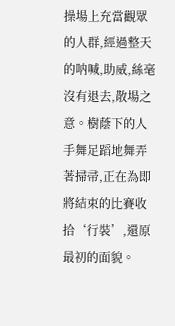操場上充當觀眾的人群,經過整天的呐喊,助威,絲毫沒有退去,散場之意。樹蔭下的人手舞足蹈地舞弄著掃帚,正在為即將結束的比賽收拾‘行裝’,還原最初的面貌。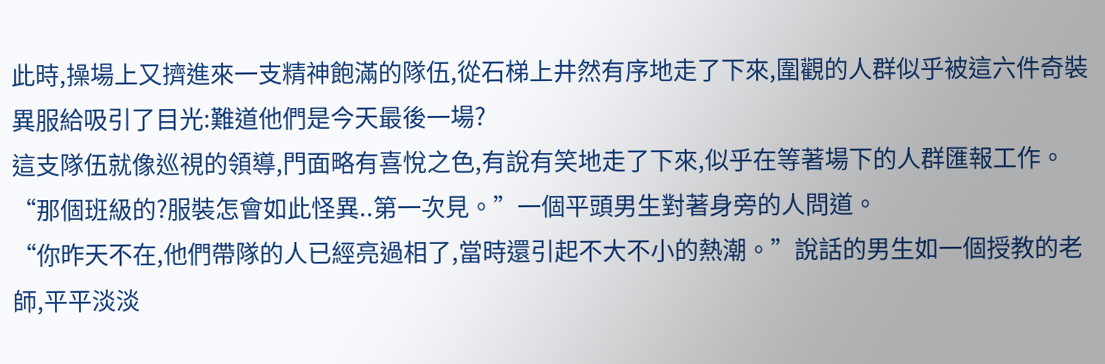此時,操場上又擠進來一支精神飽滿的隊伍,從石梯上井然有序地走了下來,圍觀的人群似乎被這六件奇裝異服給吸引了目光:難道他們是今天最後一場?
這支隊伍就像巡視的領導,門面略有喜悅之色,有說有笑地走了下來,似乎在等著場下的人群匯報工作。
“那個班級的?服裝怎會如此怪異..第一次見。”一個平頭男生對著身旁的人問道。
“你昨天不在,他們帶隊的人已經亮過相了,當時還引起不大不小的熱潮。”說話的男生如一個授教的老師,平平淡淡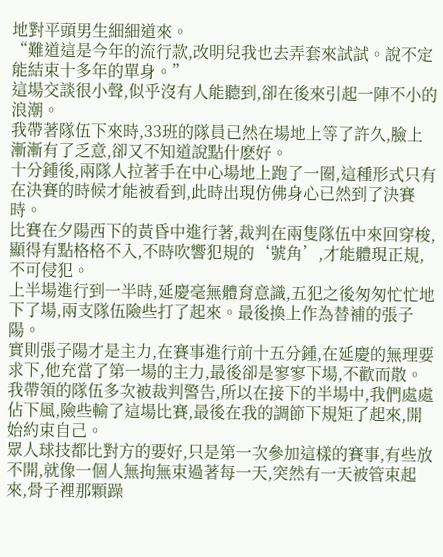地對平頭男生細細道來。
“難道這是今年的流行款,改明兒我也去弄套來試試。說不定能結束十多年的單身。”
這場交談很小聲,似乎沒有人能聽到,卻在後來引起一陣不小的浪潮。
我帶著隊伍下來時,33班的隊員已然在場地上等了許久,臉上漸漸有了乏意,卻又不知道說點什麽好。
十分鍾後,兩隊人拉著手在中心場地上跑了一圈,這種形式只有在決賽的時候才能被看到,此時出現仿佛身心已然到了決賽時。
比賽在夕陽西下的黃昏中進行著,裁判在兩隻隊伍中來回穿梭,顯得有點格格不入,不時吹響犯規的‘號角’,才能體現正規,不可侵犯。
上半場進行到一半時,延慶毫無體育意識,五犯之後匆匆忙忙地下了場,兩支隊伍險些打了起來。最後換上作為替補的張子陽。
實則張子陽才是主力,在賽事進行前十五分鍾,在延慶的無理要求下,他充當了第一場的主力,最後卻是寥寥下場,不歡而散。
我帶領的隊伍多次被裁判警告,所以在接下的半場中,我們處處佔下風,險些輸了這場比賽,最後在我的調節下規矩了起來,開始約束自己。
眾人球技都比對方的要好,只是第一次參加這樣的賽事,有些放不開,就像一個人無拘無束過著每一天,突然有一天被管束起來,骨子裡那顆躁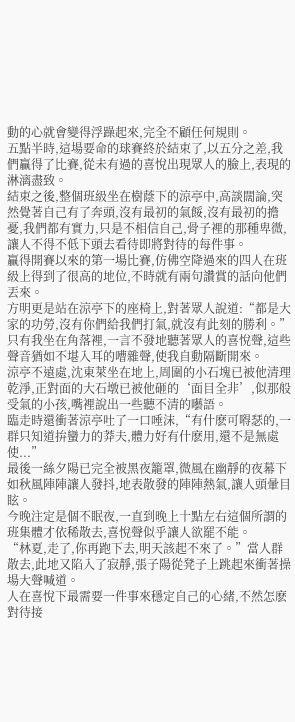動的心就會變得浮躁起來,完全不顧任何規則。
五點半時,這場要命的球賽終於結束了,以五分之差,我們贏得了比賽,從未有過的喜悅出現眾人的臉上,表現的淋漓盡致。
結束之後,整個班級坐在樹蔭下的涼亭中,高談闊論,突然覺著自己有了奔頭,沒有最初的氣餒,沒有最初的擔憂,我們都有實力,只是不相信自己,骨子裡的那種卑微,讓人不得不低下頭去看待即將對待的每件事。
贏得開賽以來的第一場比賽,仿佛空降過來的四人在班級上得到了很高的地位,不時就有兩句讚賞的話向他們丟來。
方明更是站在涼亭下的座椅上,對著眾人說道:“都是大家的功勞,沒有你們給我們打氣,就沒有此刻的勝利。”
只有我坐在角落裡,一言不發地聽著眾人的喜悅聲,這些聲音猶如不堪入耳的嘈雜聲,使我自動隔斷開來。
涼亭不遠處,沈東萊坐在地上,周圍的小石塊已被他清理乾淨,正對面的大石墩已被他砸的‘面目全非’,似那般受氣的小孩,嘴裡說出一些聽不清的囈語。
臨走時還衝著涼亭吐了一口唾沫,“有什麽可嘚瑟的,一群只知道拚蠻力的莽夫,體力好有什麽用,還不是無處使...”
最後一絲夕陽已完全被黑夜籠罩,微風在幽靜的夜幕下如秋風陣陣讓人發抖,地表散發的陣陣熱氣,讓人頭暈目眩。
今晚注定是個不眠夜,一直到晚上十點左右這個所謂的班集體才依稀散去,喜悅聲似乎讓人欲罷不能。
“林夏,走了,你再跑下去,明天該起不來了。”當人群散去,此地又陷入了寂靜,張子陽從凳子上跳起來衝著操場大聲喊道。
人在喜悅下最需要一件事來穩定自己的心緒,不然怎麽對待接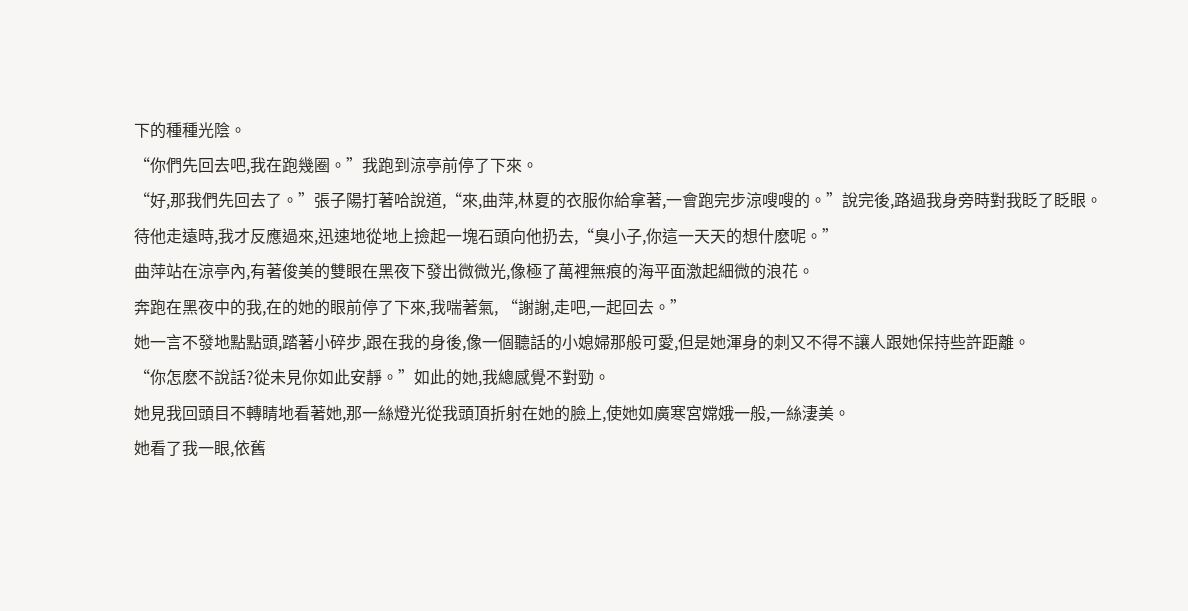下的種種光陰。
“你們先回去吧,我在跑幾圈。”我跑到涼亭前停了下來。
“好,那我們先回去了。”張子陽打著哈說道,“來,曲萍,林夏的衣服你給拿著,一會跑完步涼嗖嗖的。”說完後,路過我身旁時對我眨了眨眼。
待他走遠時,我才反應過來,迅速地從地上撿起一塊石頭向他扔去,“臭小子,你這一天天的想什麽呢。”
曲萍站在涼亭內,有著俊美的雙眼在黑夜下發出微微光,像極了萬裡無痕的海平面激起細微的浪花。
奔跑在黑夜中的我,在的她的眼前停了下來,我喘著氣, “謝謝,走吧,一起回去。”
她一言不發地點點頭,踏著小碎步,跟在我的身後,像一個聽話的小媳婦那般可愛,但是她渾身的刺又不得不讓人跟她保持些許距離。
“你怎麽不說話?從未見你如此安靜。”如此的她,我總感覺不對勁。
她見我回頭目不轉睛地看著她,那一絲燈光從我頭頂折射在她的臉上,使她如廣寒宮嫦娥一般,一絲淒美。
她看了我一眼,依舊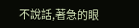不說話,著急的眼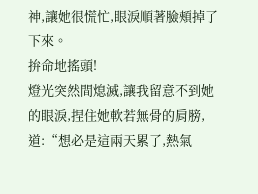神,讓她很慌忙,眼淚順著臉頰掉了下來。
拚命地搖頭!
燈光突然間熄滅,讓我留意不到她的眼淚,捏住她軟若無骨的肩膀,道:“想必是這兩天累了,熱氣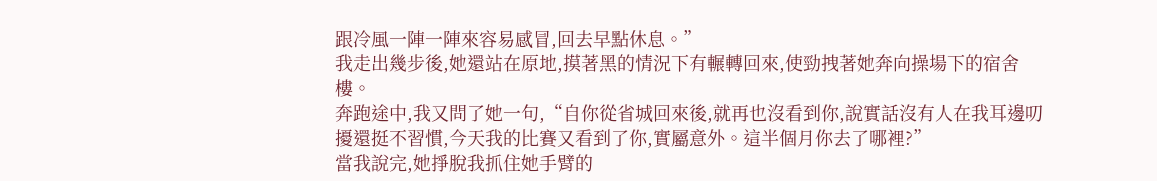跟冷風一陣一陣來容易感冒,回去早點休息。”
我走出幾步後,她還站在原地,摸著黑的情況下有輾轉回來,使勁拽著她奔向操場下的宿舍樓。
奔跑途中,我又問了她一句,“自你從省城回來後,就再也沒看到你,說實話沒有人在我耳邊叨擾還挺不習慣,今天我的比賽又看到了你,實屬意外。這半個月你去了哪裡?”
當我說完,她掙脫我抓住她手臂的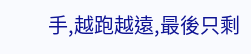手,越跑越遠,最後只剩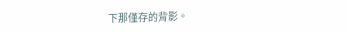下那僅存的背影。